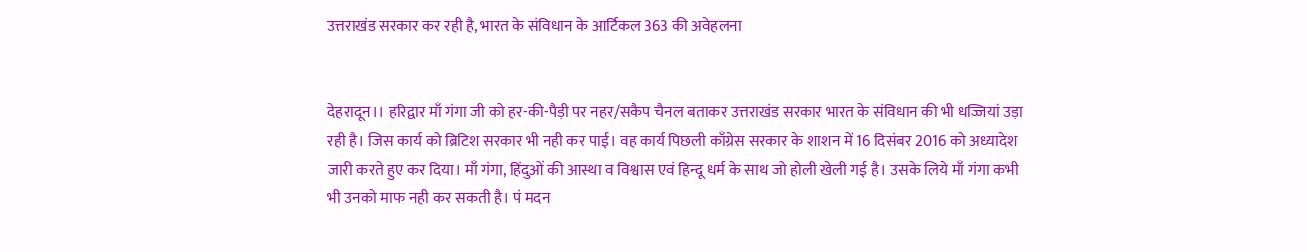उत्तराखंड सरकार कर रही है, भारत के संविधान के आर्टिकल 363 की अवेहलना


देहरादून।। हरिद्वार माँ गंगा जी को हर-की-पैड़ी पर नहर/सकैप चैनल बताकर उत्तराखंड सरकार भारत के संविधान की भी धज्जियां उड़ा रही है। जिस कार्य को ब्रिटिश सरकार भी नही कर पाई। वह कार्य पिछली काँग्रेस सरकार के शाशन में 16 दिसंबर 2016 को अध्यादेश जारी करते हुए कर दिया। माँ गंगा, हिंदुओं की आस्था व विश्वास एवं हिन्दू धर्म के साथ जो होली खेली गई है। उसके लिये माँ गंगा कभी भी उनको माफ नही कर सकती है। पं मदन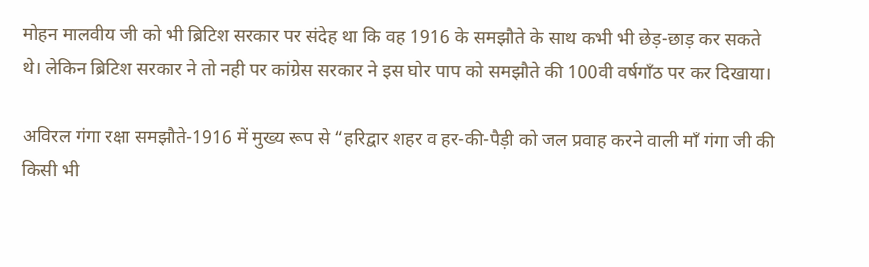मोहन मालवीय जी को भी ब्रिटिश सरकार पर संदेह था कि वह 1916 के समझौते के साथ कभी भी छेड़-छाड़ कर सकते थे। लेकिन ब्रिटिश सरकार ने तो नही पर कांग्रेस सरकार ने इस घोर पाप को समझौते की 100वी वर्षगाँठ पर कर दिखाया।

अविरल गंगा रक्षा समझौते-1916 में मुख्य रूप से “हरिद्वार शहर व हर-की-पैड़ी को जल प्रवाह करने वाली माँ गंगा जी की किसी भी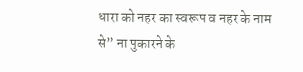धारा को नहर का स्वरूप व नहर के नाम से” ना पुकारने के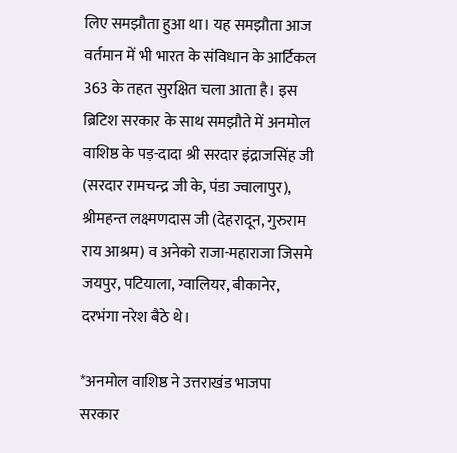लिए समझौता हुआ था। यह समझौता आज वर्तमान में भी भारत के संविधान के आर्टिकल 363 के तहत सुरक्षित चला आता है। इस ब्रिटिश सरकार के साथ समझौते में अनमोल वाशिष्ठ के पड़-दादा श्री सरदार इंद्राजसिंह जी (सरदार रामचन्द्र जी के, पंडा ज्वालापुर), श्रीमहन्त लक्ष्मणदास जी (देहरादून, गुरुराम राय आश्रम) व अनेको राजा-महाराजा जिसमे जयपुर, पटियाला, ग्वालियर, बीकानेर, दरभंगा नरेश बैठे थे।

*अनमोल वाशिष्ठ ने उत्तराखंड भाजपा सरकार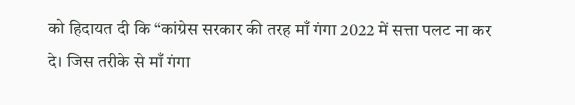को हिदायत दी कि “कांग्रेस सरकार की तरह माँ गंगा 2022 में सत्ता पलट ना कर दे। जिस तरीके से माँ गंगा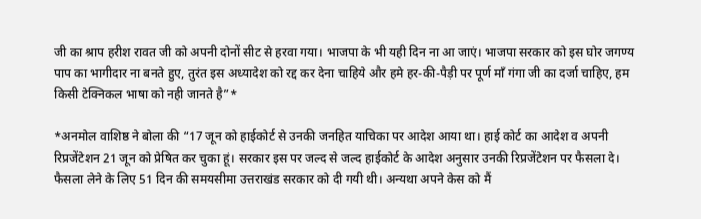जी का श्राप हरीश रावत जी को अपनी दोनों सीट से हरवा गया। भाजपा के भी यही दिन ना आ जाएं। भाजपा सरकार को इस घोर जगण्य पाप का भागीदार ना बनते हुए, तुरंत इस अध्यादेश को रद्द कर देना चाहिये और हमे हर-की-पैड़ी पर पूर्ण माँ गंगा जी का दर्जा चाहिए, हम किसी टेक्निकल भाषा को नही जानते है”*

*अनमोल वाशिष्ठ ने बोला की “17 जून को हाईकोर्ट से उनकी जनहित याचिका पर आदेश आया था। हाई कोर्ट का आदेश व अपनी रिप्रजेंटेशन 21 जून को प्रेषित कर चुका हूं। सरकार इस पर जल्द से जल्द हाईकोर्ट के आदेश अनुसार उनकी रिप्रजेंटेशन पर फैसला दे। फैसला लेने के लिए 51 दिन की समयसीमा उत्तराखंड सरकार को दी गयी थी। अन्यथा अपने केस को मैं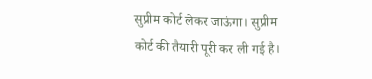सुप्रीम कोर्ट लेकर जाऊंगा। सुप्रीम कोर्ट की तैयारी पूरी कर ली गई है।